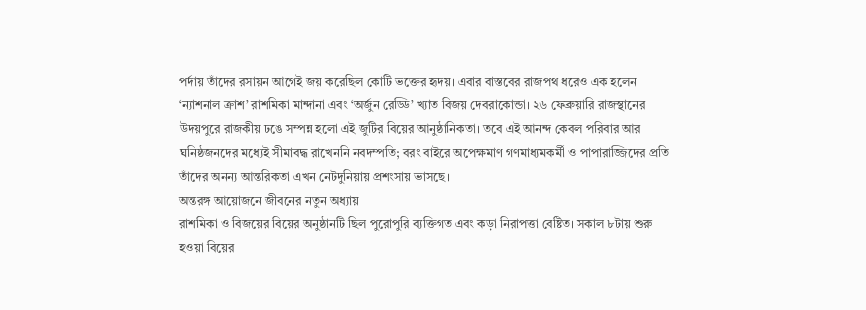পর্দায় তাঁদের রসায়ন আগেই জয় করেছিল কোটি ভক্তের হৃদয়। এবার বাস্তবের রাজপথ ধরেও এক হলেন ‘ন্যাশনাল ক্রাশ’ রাশমিকা মান্দানা এবং ‘অর্জুন রেড্ডি’ খ্যাত বিজয় দেবরাকোন্ডা। ২৬ ফেব্রুয়ারি রাজস্থানের উদয়পুরে রাজকীয় ঢঙে সম্পন্ন হলো এই জুটির বিয়ের আনুষ্ঠানিকতা। তবে এই আনন্দ কেবল পরিবার আর ঘনিষ্ঠজনদের মধ্যেই সীমাবদ্ধ রাখেননি নবদম্পতি; বরং বাইরে অপেক্ষমাণ গণমাধ্যমকর্মী ও পাপারাজ্জিদের প্রতি তাঁদের অনন্য আন্তরিকতা এখন নেটদুনিয়ায় প্রশংসায় ভাসছে।
অন্তরঙ্গ আয়োজনে জীবনের নতুন অধ্যায়
রাশমিকা ও বিজয়ের বিয়ের অনুষ্ঠানটি ছিল পুরোপুরি ব্যক্তিগত এবং কড়া নিরাপত্তা বেষ্টিত। সকাল ৮টায় শুরু হওয়া বিয়ের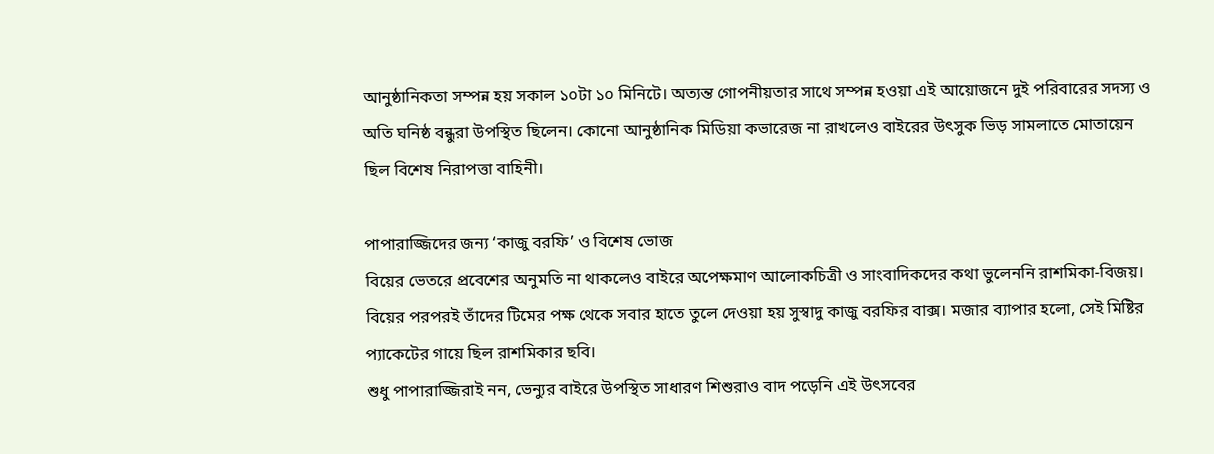আনুষ্ঠানিকতা সম্পন্ন হয় সকাল ১০টা ১০ মিনিটে। অত্যন্ত গোপনীয়তার সাথে সম্পন্ন হওয়া এই আয়োজনে দুই পরিবারের সদস্য ও অতি ঘনিষ্ঠ বন্ধুরা উপস্থিত ছিলেন। কোনো আনুষ্ঠানিক মিডিয়া কভারেজ না রাখলেও বাইরের উৎসুক ভিড় সামলাতে মোতায়েন ছিল বিশেষ নিরাপত্তা বাহিনী।

পাপারাজ্জিদের জন্য ‘কাজু বরফি’ ও বিশেষ ভোজ
বিয়ের ভেতরে প্রবেশের অনুমতি না থাকলেও বাইরে অপেক্ষমাণ আলোকচিত্রী ও সাংবাদিকদের কথা ভুলেননি রাশমিকা-বিজয়। বিয়ের পরপরই তাঁদের টিমের পক্ষ থেকে সবার হাতে তুলে দেওয়া হয় সুস্বাদু কাজু বরফির বাক্স। মজার ব্যাপার হলো, সেই মিষ্টির প্যাকেটের গায়ে ছিল রাশমিকার ছবি।
শুধু পাপারাজ্জিরাই নন, ভেন্যুর বাইরে উপস্থিত সাধারণ শিশুরাও বাদ পড়েনি এই উৎসবের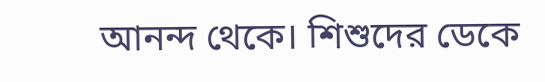আনন্দ থেকে। শিশুদের ডেকে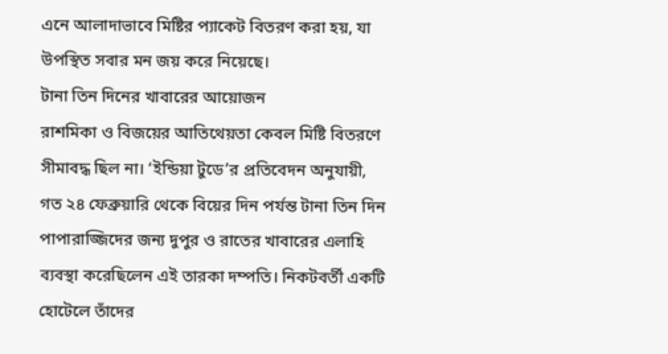এনে আলাদাভাবে মিষ্টির প্যাকেট বিতরণ করা হয়, যা উপস্থিত সবার মন জয় করে নিয়েছে।
টানা তিন দিনের খাবারের আয়োজন
রাশমিকা ও বিজয়ের আতিথেয়তা কেবল মিষ্টি বিতরণে সীমাবদ্ধ ছিল না। ‘ইন্ডিয়া টুডে’র প্রতিবেদন অনুযায়ী, গত ২৪ ফেব্রুয়ারি থেকে বিয়ের দিন পর্যন্ত টানা তিন দিন পাপারাজ্জিদের জন্য দুপুর ও রাতের খাবারের এলাহি ব্যবস্থা করেছিলেন এই তারকা দম্পতি। নিকটবর্তী একটি হোটেলে তাঁদের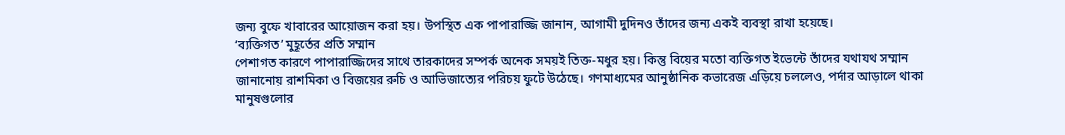জন্য বুফে খাবারের আয়োজন করা হয়। উপস্থিত এক পাপারাজ্জি জানান, আগামী দুদিনও তাঁদের জন্য একই ব্যবস্থা রাখা হয়েছে।
‘ব্যক্তিগত’ মুহূর্তের প্রতি সম্মান
পেশাগত কারণে পাপারাজ্জিদের সাথে তারকাদের সম্পর্ক অনেক সময়ই তিক্ত-মধুর হয়। কিন্তু বিয়ের মতো ব্যক্তিগত ইভেন্টে তাঁদের যথাযথ সম্মান জানানোয় রাশমিকা ও বিজয়ের রুচি ও আভিজাত্যের পরিচয় ফুটে উঠেছে। গণমাধ্যমের আনুষ্ঠানিক কভারেজ এড়িয়ে চললেও, পর্দার আড়ালে থাকা মানুষগুলোর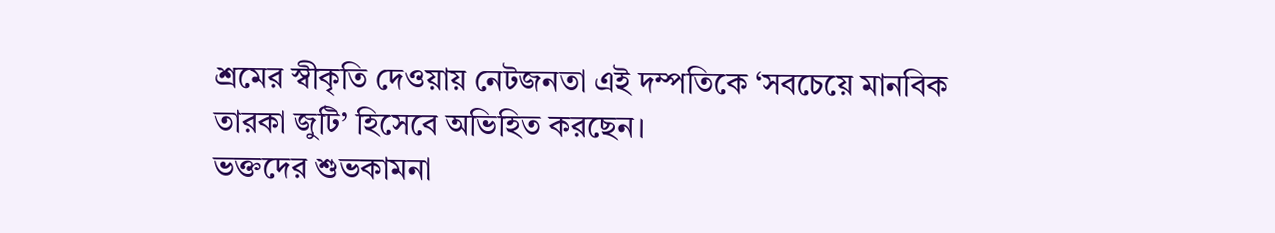শ্রমের স্বীকৃতি দেওয়ায় নেটজনতা এই দম্পতিকে ‘সবচেয়ে মানবিক তারকা জুটি’ হিসেবে অভিহিত করছেন।
ভক্তদের শুভকামনা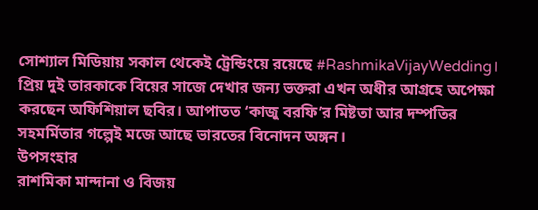সোশ্যাল মিডিয়ায় সকাল থেকেই ট্রেন্ডিংয়ে রয়েছে #RashmikaVijayWedding। প্রিয় দুই তারকাকে বিয়ের সাজে দেখার জন্য ভক্তরা এখন অধীর আগ্রহে অপেক্ষা করছেন অফিশিয়াল ছবির। আপাতত ‘কাজু বরফি’র মিষ্টতা আর দম্পতির সহমর্মিতার গল্পেই মজে আছে ভারতের বিনোদন অঙ্গন।
উপসংহার
রাশমিকা মান্দানা ও বিজয়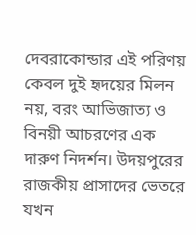দেবরাকোন্ডার এই পরিণয় কেবল দুই হৃদয়ের মিলন নয়, বরং আভিজাত্য ও বিনয়ী আচরণের এক দারুণ নিদর্শন। উদয়পুরের রাজকীয় প্রাসাদের ভেতরে যখন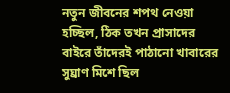নতুন জীবনের শপথ নেওয়া হচ্ছিল, ঠিক তখন প্রাসাদের বাইরে তাঁদেরই পাঠানো খাবারের সুঘ্রাণ মিশে ছিল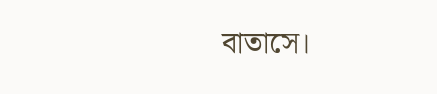বাতাসে।